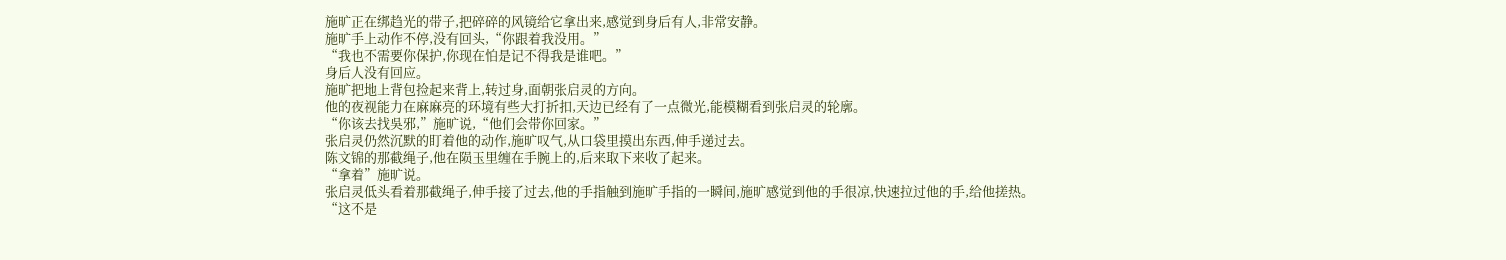施旷正在绑趋光的带子,把碎碎的风镜给它拿出来,感觉到身后有人,非常安静。
施旷手上动作不停,没有回头,“你跟着我没用。”
“我也不需要你保护,你现在怕是记不得我是谁吧。”
身后人没有回应。
施旷把地上背包捡起来背上,转过身,面朝张启灵的方向。
他的夜视能力在麻麻亮的环境有些大打折扣,天边已经有了一点微光,能模糊看到张启灵的轮廓。
“你该去找吳邪,”施旷说,“他们会带你回家。”
张启灵仍然沉默的盯着他的动作,施旷叹气,从口袋里摸出东西,伸手递过去。
陈文锦的那截绳子,他在陨玉里缠在手腕上的,后来取下来收了起来。
“拿着”施旷说。
张启灵低头看着那截绳子,伸手接了过去,他的手指触到施旷手指的一瞬间,施旷感觉到他的手很凉,快速拉过他的手,给他搓热。
“这不是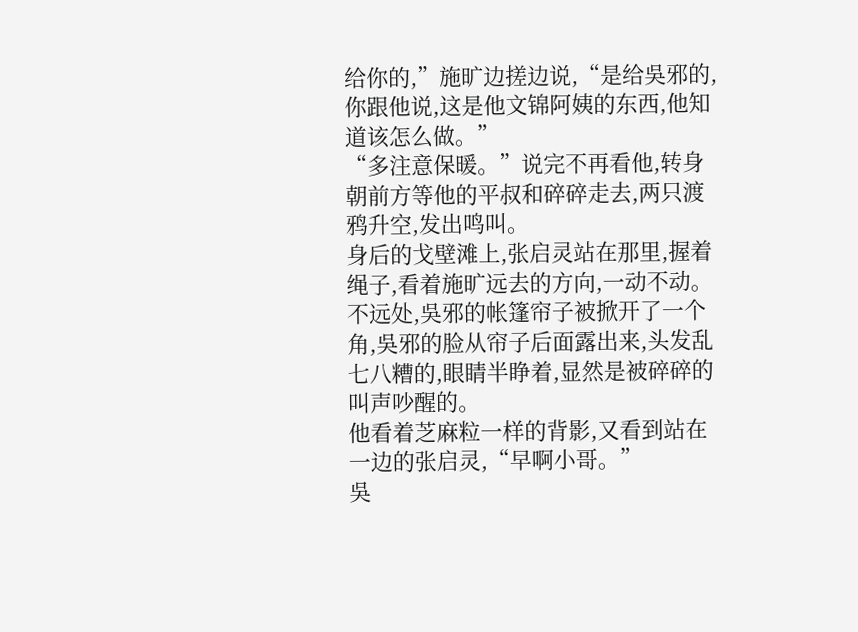给你的,”施旷边搓边说,“是给吳邪的,你跟他说,这是他文锦阿姨的东西,他知道该怎么做。”
“多注意保暖。”说完不再看他,转身朝前方等他的平叔和碎碎走去,两只渡鸦升空,发出鸣叫。
身后的戈壁滩上,张启灵站在那里,握着绳子,看着施旷远去的方向,一动不动。
不远处,吳邪的帐篷帘子被掀开了一个角,吳邪的脸从帘子后面露出来,头发乱七八糟的,眼睛半睁着,显然是被碎碎的叫声吵醒的。
他看着芝麻粒一样的背影,又看到站在一边的张启灵,“早啊小哥。”
吳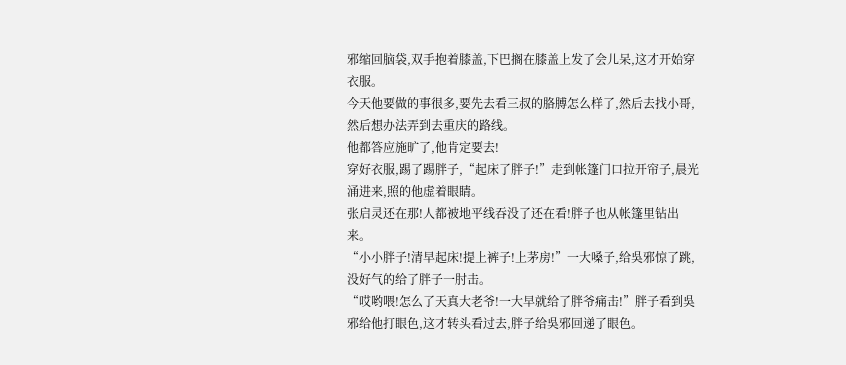邪缩回脑袋,双手抱着膝盖,下巴搁在膝盖上发了会儿呆,这才开始穿衣服。
今天他要做的事很多,要先去看三叔的胳膊怎么样了,然后去找小哥,然后想办法弄到去重庆的路线。
他都答应施旷了,他肯定要去!
穿好衣服,踢了踢胖子,“起床了胖子!”走到帐篷门口拉开帘子,晨光涌进来,照的他虚着眼睛。
张启灵还在那!人都被地平线吞没了还在看!胖子也从帐篷里钻出来。
“小小胖子!清早起床!提上裤子!上茅房!”一大嗓子,给吳邪惊了跳,没好气的给了胖子一肘击。
“哎哟喂!怎么了天真大老爷!一大早就给了胖爷痛击!”胖子看到吳邪给他打眼色,这才转头看过去,胖子给吳邪回递了眼色。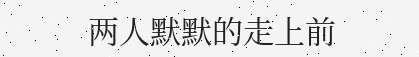两人默默的走上前